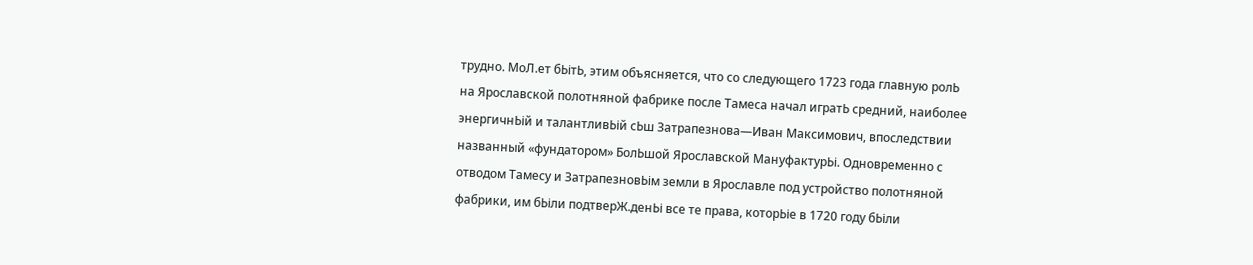трудно. МоЛ.ет бЬітЬ, этим объясняется, что со следующего 1723 года главную ролЬ на Ярославской полотняной фабрике после Тамеса начал игратЬ средний, наиболее энергичнЬій и талантливЬій сЬш Затрапезнова—Иван Максимович, впоследствии названный «фундатором» БолЬшой Ярославской МануфактурЬі. Одновременно с отводом Тамесу и ЗатрапезновЬім земли в Ярославле под устройство полотняной фабрики, им бЬіли подтверЖ.денЬі все те права, которЬіе в 1720 году бЬіли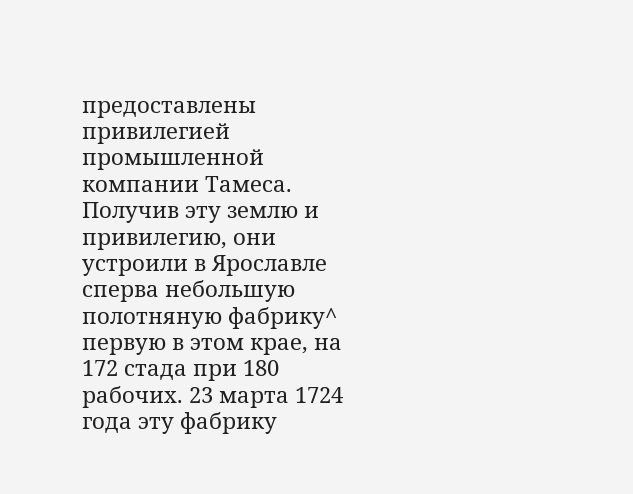предоставлены привилегией промышленной компании Тамеса. Получив эту землю и привилегию, они устроили в Ярославле сперва небольшую полотняную фабрику^ первую в этом крае, на 172 стада при 180 рабочих. 23 марта 1724 года эту фабрику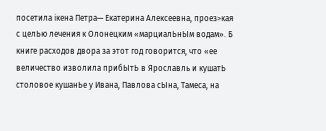посетила ікена Петра— Екатерина Алексеевна, проез>кая с целЬю лечения к Олонецким «марциалЬнЫм водам». Б книге расходов двора за этот год говорится, что «ее величество изволила прибЫтЬ в Ярославль и кушатЬ столовое кушанЬе у Ивана, Павлова сЫна, Тамеса, на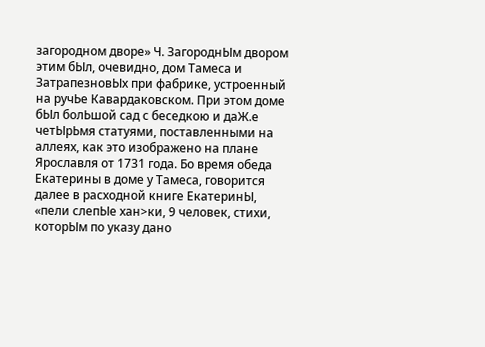загородном дворе» Ч. ЗагороднЫм двором этим бЫл, очевидно, дом Тамеса и ЗатрапезновЫх при фабрике, устроенный на ручЬе Кавардаковском. При этом доме бЫл болЬшой сад с беседкою и даЖ.е четЫрЬмя статуями, поставленными на аллеях, как это изображено на плане Ярославля от 1731 года. Бо время обеда Екатерины в доме у Тамеса, говорится далее в расходной книге ЕкатеринЫ, «пели слепЫе хан>ки, 9 человек, стихи, которЫм по указу дано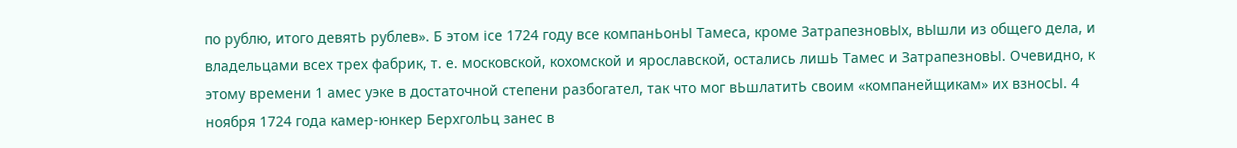по рублю, итого девятЬ рублев». Б этом ісе 1724 году все компанЬонЫ Тамеса, кроме ЗатрапезновЫх, вЫшли из общего дела, и владельцами всех трех фабрик, т. е. московской, кохомской и ярославской, остались лишЬ Тамес и ЗатрапезновЫ. Очевидно, к этому времени 1 амес уэке в достаточной степени разбогател, так что мог вЬшлатитЬ своим «компанейщикам» их взносЫ. 4 ноября 1724 года камер-юнкер БерхголЬц занес в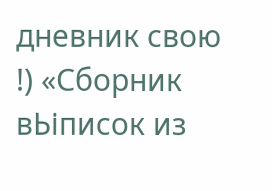дневник свою !) «Сборник вЬіписок из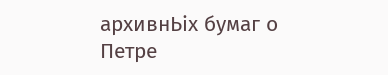архивнЬіх бумаг о Петре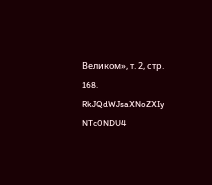Великом», т. 2, стр. 168.
RkJQdWJsaXNoZXIy NTc0NDU4